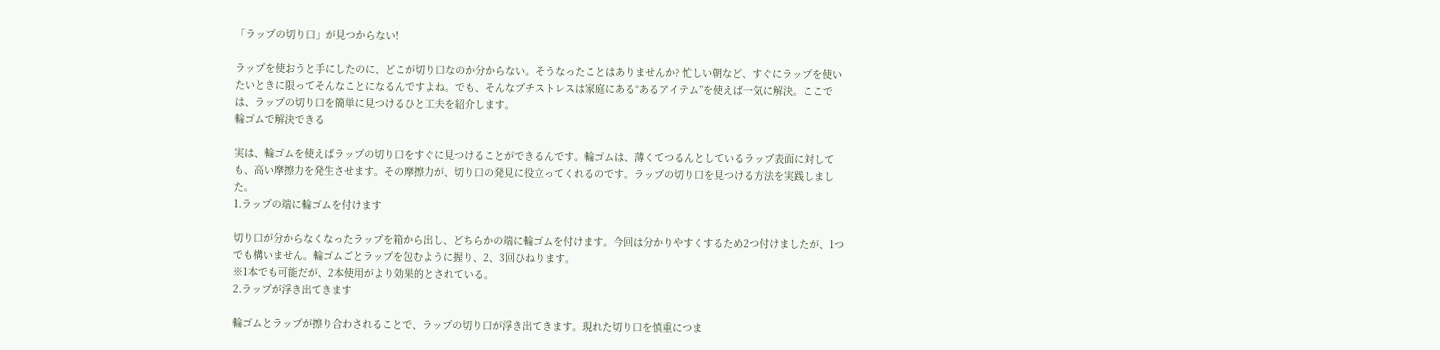「ラップの切り口」が見つからない!

ラップを使おうと手にしたのに、どこが切り口なのか分からない。そうなったことはありませんか? 忙しい朝など、すぐにラップを使いたいときに限ってそんなことになるんですよね。でも、そんなプチストレスは家庭にある“あるアイテム”を使えば一気に解決。ここでは、ラップの切り口を簡単に見つけるひと工夫を紹介します。
輪ゴムで解決できる

実は、輪ゴムを使えばラップの切り口をすぐに見つけることができるんです。輪ゴムは、薄くてつるんとしているラップ表面に対しても、高い摩擦力を発生させます。その摩擦力が、切り口の発見に役立ってくれるのです。ラップの切り口を見つける方法を実践しました。
1.ラップの端に輪ゴムを付けます

切り口が分からなくなったラップを箱から出し、どちらかの端に輪ゴムを付けます。今回は分かりやすくするため2つ付けましたが、1つでも構いません。輪ゴムごとラップを包むように握り、2、3回ひねります。
※1本でも可能だが、2本使用がより効果的とされている。
2.ラップが浮き出てきます

輪ゴムとラップが擦り合わされることで、ラップの切り口が浮き出てきます。現れた切り口を慎重につま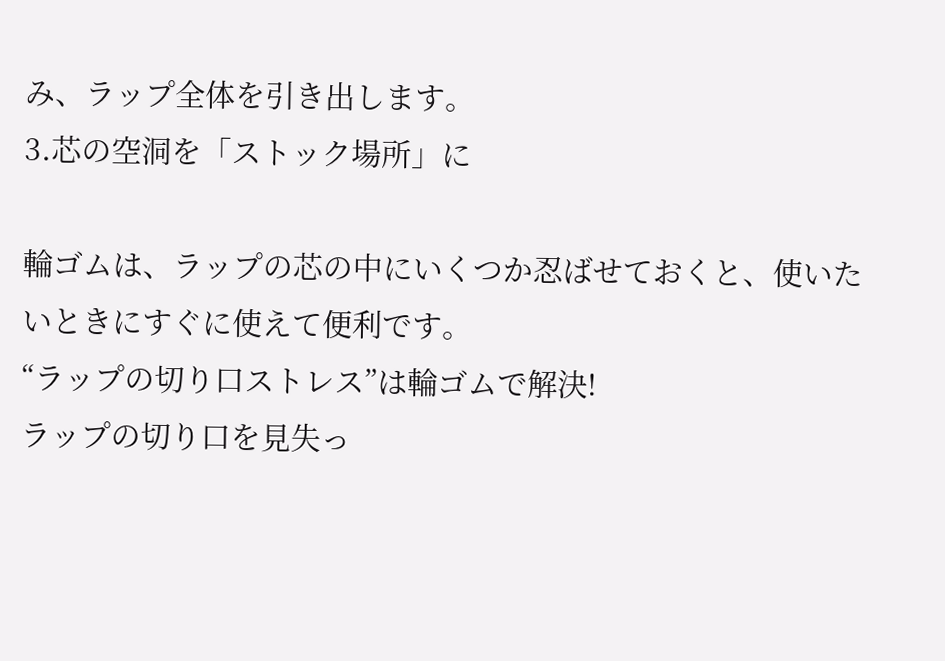み、ラップ全体を引き出します。
3.芯の空洞を「ストック場所」に

輪ゴムは、ラップの芯の中にいくつか忍ばせておくと、使いたいときにすぐに使えて便利です。
“ラップの切り口ストレス”は輪ゴムで解決!
ラップの切り口を見失っ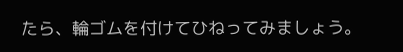たら、輪ゴムを付けてひねってみましょう。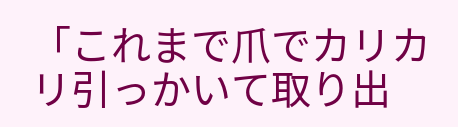「これまで爪でカリカリ引っかいて取り出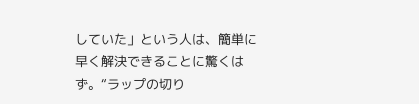していた」という人は、簡単に早く解決できることに驚くはず。“ラップの切り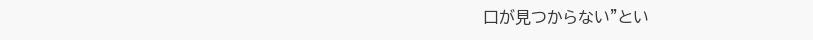口が見つからない”とい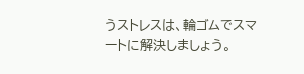うストレスは、輪ゴムでスマートに解決しましょう。